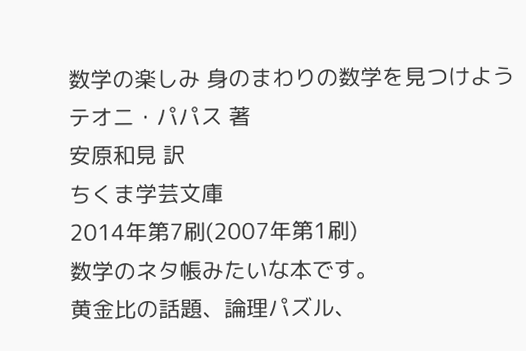数学の楽しみ 身のまわりの数学を見つけよう
テオニ・パパス 著
安原和見 訳
ちくま学芸文庫
2014年第7刷(2007年第1刷)
数学のネタ帳みたいな本です。
黄金比の話題、論理パズル、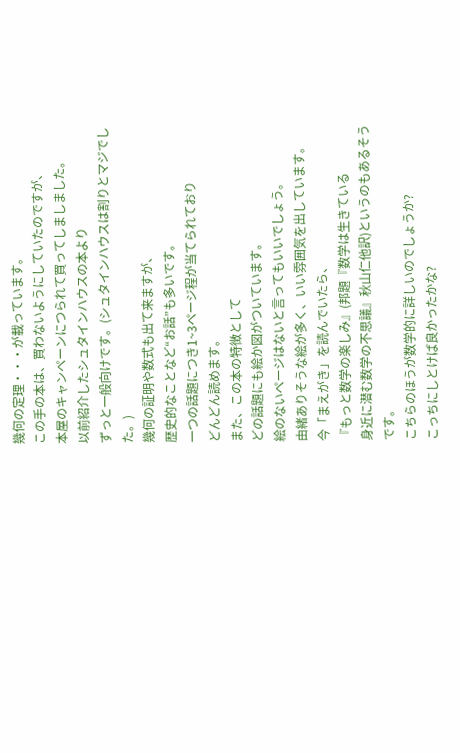幾何の定理・・・が載っています。
この手の本は、買わないようにしていたのですが、
本屋のキャンペーンにつられて買ってしましました。
以前紹介したシュタインハウスの本より
ずっと一般向けです。(シュタインハウスは割りとマジでした。)
幾何の証明や数式も出て来ますが、
歴史的なことなど“お話”も多いです。
一つの話題につき1~3ページ程が当てられており
どんどん読めます。
また、この本の特徴として
どの話題にも絵か図がついています。
絵のないページはないと言ってもいいでしょう。
由緒ありそうな絵が多く、いい雰囲気を出しています。
今「まえがき」を読んでいたら、
『もっと数学の楽しみ』(邦題『数学は生きている
身近に潜む数学の不思議』秋山仁他訳)というのもあるそうです。
こちらのほうが数学的に詳しいのでしょうか?
こっちにしとけば良かったかな?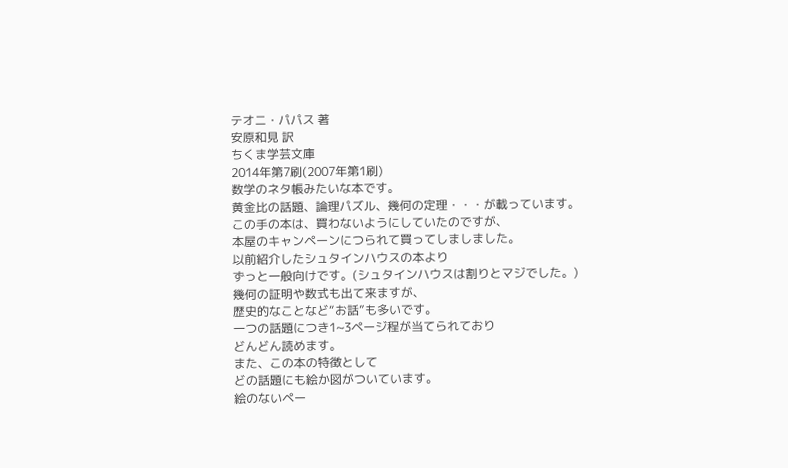テオニ・パパス 著
安原和見 訳
ちくま学芸文庫
2014年第7刷(2007年第1刷)
数学のネタ帳みたいな本です。
黄金比の話題、論理パズル、幾何の定理・・・が載っています。
この手の本は、買わないようにしていたのですが、
本屋のキャンペーンにつられて買ってしましました。
以前紹介したシュタインハウスの本より
ずっと一般向けです。(シュタインハウスは割りとマジでした。)
幾何の証明や数式も出て来ますが、
歴史的なことなど“お話”も多いです。
一つの話題につき1~3ページ程が当てられており
どんどん読めます。
また、この本の特徴として
どの話題にも絵か図がついています。
絵のないペー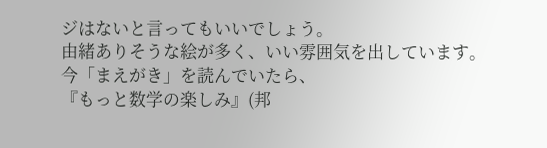ジはないと言ってもいいでしょう。
由緒ありそうな絵が多く、いい雰囲気を出しています。
今「まえがき」を読んでいたら、
『もっと数学の楽しみ』(邦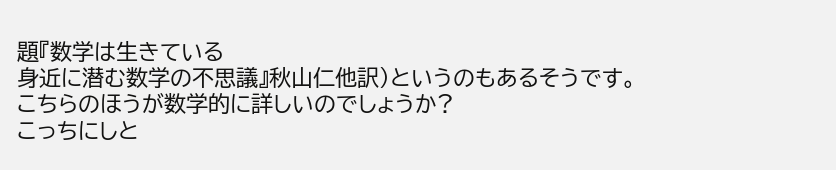題『数学は生きている
身近に潜む数学の不思議』秋山仁他訳)というのもあるそうです。
こちらのほうが数学的に詳しいのでしょうか?
こっちにしと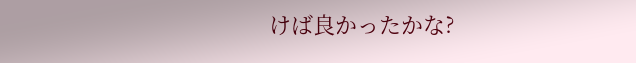けば良かったかな?